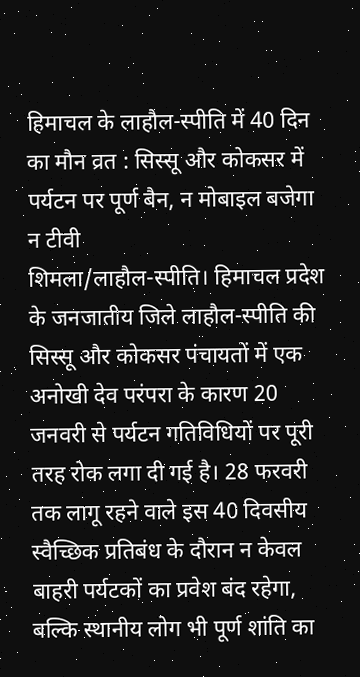हिमाचल के लाहौल-स्पीति में 40 दिन का मौन व्रत : सिस्सू और कोकसर में पर्यटन पर पूर्ण बैन, न मोबाइल बजेगा न टीवी
शिमला/लाहौल-स्पीति। हिमाचल प्रदेश के जनजातीय जिले लाहौल-स्पीति की सिस्सू और कोकसर पंचायतों में एक अनोखी देव परंपरा के कारण 20 जनवरी से पर्यटन गतिविधियों पर पूरी तरह रोक लगा दी गई है। 28 फरवरी तक लागू रहने वाले इस 40 दिवसीय स्वैच्छिक प्रतिबंध के दौरान न केवल बाहरी पर्यटकों का प्रवेश बंद रहेगा, बल्कि स्थानीय लोग भी पूर्ण शांति का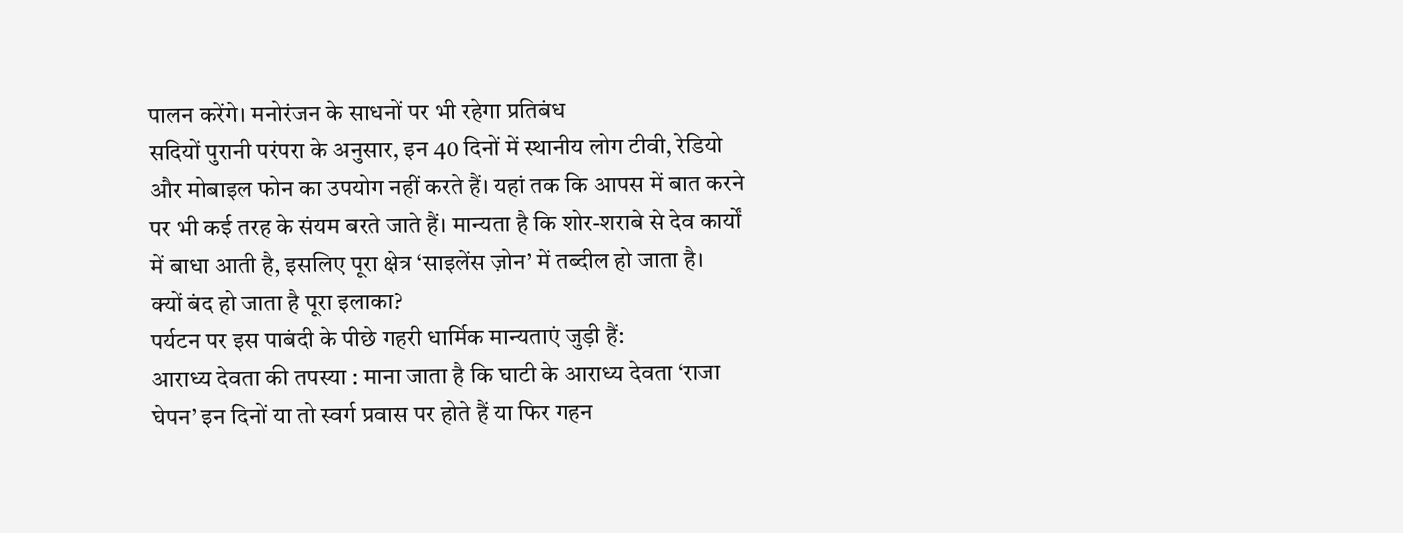पालन करेंगे। मनोरंजन के साधनों पर भी रहेगा प्रतिबंध
सदियों पुरानी परंपरा के अनुसार, इन 40 दिनों में स्थानीय लोग टीवी, रेडियो और मोबाइल फोन का उपयोग नहीं करते हैं। यहां तक कि आपस में बात करने पर भी कई तरह के संयम बरते जाते हैं। मान्यता है कि शोर-शराबे से देव कार्यों में बाधा आती है, इसलिए पूरा क्षेत्र ‘साइलेंस ज़ोन’ में तब्दील हो जाता है।
क्यों बंद हो जाता है पूरा इलाका?
पर्यटन पर इस पाबंदी के पीछे गहरी धार्मिक मान्यताएं जुड़ी हैं:
आराध्य देवता की तपस्या : माना जाता है कि घाटी के आराध्य देवता ‘राजा घेपन’ इन दिनों या तो स्वर्ग प्रवास पर होते हैं या फिर गहन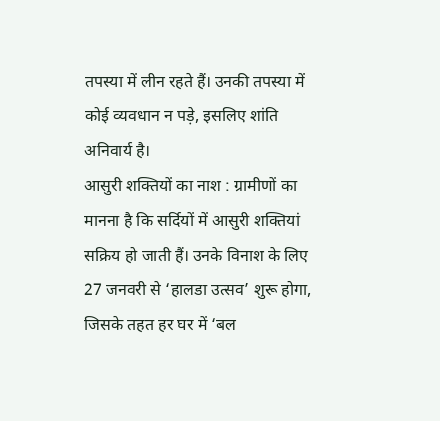तपस्या में लीन रहते हैं। उनकी तपस्या में कोई व्यवधान न पड़े, इसलिए शांति अनिवार्य है।
आसुरी शक्तियों का नाश : ग्रामीणों का मानना है कि सर्दियों में आसुरी शक्तियां सक्रिय हो जाती हैं। उनके विनाश के लिए 27 जनवरी से ‘हालडा उत्सव’ शुरू होगा, जिसके तहत हर घर में ‘बल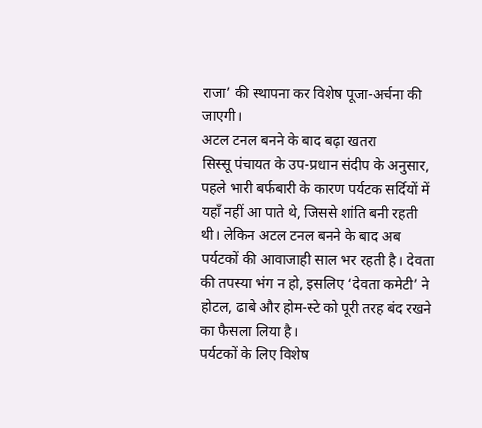राजा’ की स्थापना कर विशेष पूजा-अर्चना की जाएगी।
अटल टनल बनने के बाद बढ़ा खतरा
सिस्सू पंचायत के उप-प्रधान संदीप के अनुसार, पहले भारी बर्फबारी के कारण पर्यटक सर्दियों में यहाँ नहीं आ पाते थे, जिससे शांति बनी रहती थी। लेकिन अटल टनल बनने के बाद अब पर्यटकों की आवाजाही साल भर रहती है। देवता की तपस्या भंग न हो, इसलिए ‘देवता कमेटी’ ने होटल, ढाबे और होम-स्टे को पूरी तरह बंद रखने का फैसला लिया है।
पर्यटकों के लिए विशेष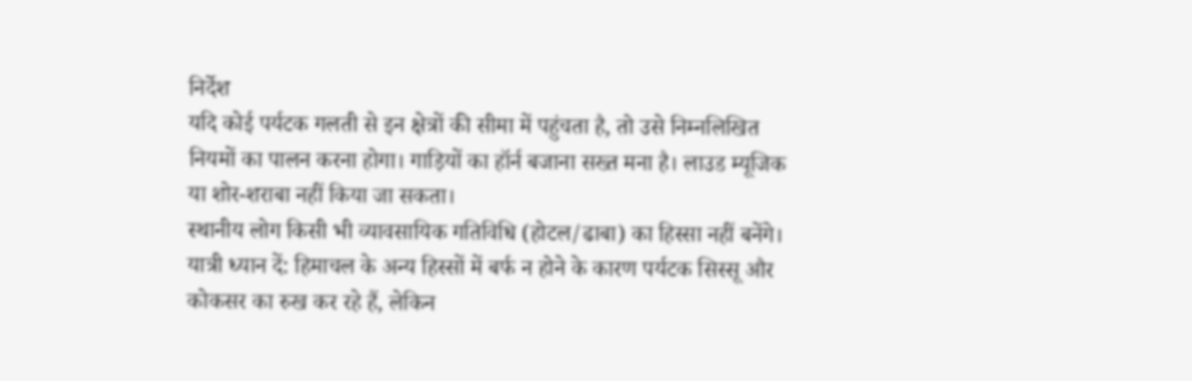निर्देश
यदि कोई पर्यटक गलती से इन क्षेत्रों की सीमा में पहुंचता है, तो उसे निम्नलिखित नियमों का पालन करना होगा। गाड़ियों का हॉर्न बजाना सख्त मना है। लाउड म्यूजिक या शोर-शराबा नहीं किया जा सकता।
स्थानीय लोग किसी भी व्यावसायिक गतिविधि (होटल/ढाबा) का हिस्सा नहीं बनेंगे।
यात्री ध्यान दें: हिमाचल के अन्य हिस्सों में बर्फ न होने के कारण पर्यटक सिस्सू और कोकसर का रुख कर रहे हैं, लेकिन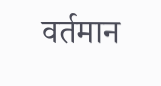वर्तमान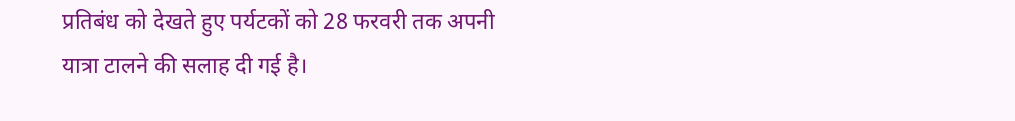प्रतिबंध को देखते हुए पर्यटकों को 28 फरवरी तक अपनी यात्रा टालने की सलाह दी गई है।